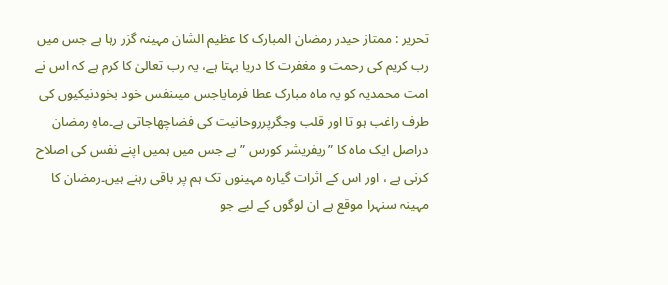تحریر : ممتاز حیدر رمضان المبارک کا عظیم الشان مہینہ گزر رہا ہے جس میں رب کریم کی رحمت و مغفرت کا دریا بہتا ہے، یہ رب تعالیٰ کا کرم ہے کہ اس نے امت محمدیہ کو یہ ماہ مبارک عطا فرمایاجس میںنفس خود بخودنیکیوں کی طرف راغب ہو تا اور قلب وجگرپرروحانیت کی فضاچھاجاتی ہے۔ماہِ رمضان دراصل ایک ماہ کا ”ریفریشر کورس ” ہے جس میں ہمیں اپنے نفس کی اصلاح کرنی ہے ، اور اس کے اثرات گیارہ مہینوں تک ہم پر باقی رہنے ہیں۔رمضان کا مہینہ سنہرا موقع ہے ان لوگوں کے لیے جو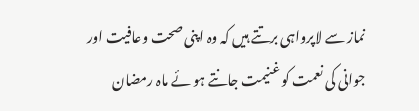نماز سے لاپرواہی برتتے ہیں کہ وہ اپنی صحت وعافیت اور جوانی کی نعمت کو غنیمت جانتے ہو ئے ماہ رمضان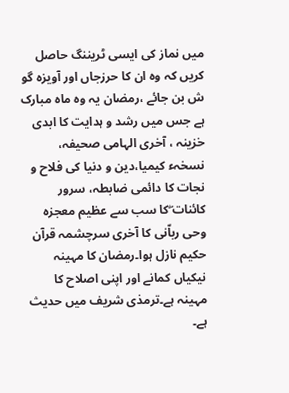میں نماز کی ایسی ٹریننگ حاصل کریں کہ وہ ان کا حرزجاں اور آویزہ گو ش بن جائے ،رمضان یہ وہ ماہ مبارک ہے جس میں رشد و ہدایت کا ابدی خزینہ ، آخری الہامی صحیفہ، نسخہء کیمیا،دین و دنیا کی فلاح و نجات کا دائمی ضابطہ، سرور کائنات ۖکا سب سے عظیم معجزہ وحی رباّنی کا آخری سرچشمہ قرآن حکیم نازل ہوا۔رمضان کا مہینہ نیکیاں کمانے اور اپنی اصلاح کا مہینہ ہے۔ترمذی شریف میں حدیث ہے۔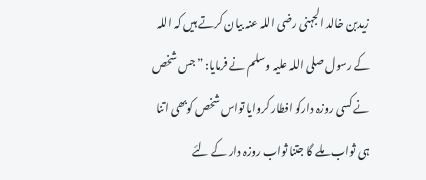زیدبن خالد الجہنی رضی اللہ عنہ بیان کرتے ہیں کہ اللہ کے رسول صلی اللہ علیہ وسلم نے فرمایا: ”جس شخص نے کسی روزہ دارکو افطار کروایا تواس شخص کوبھی اتنا ہی ثواب ملے گا جتنا ثواب روزہ دار کے لئے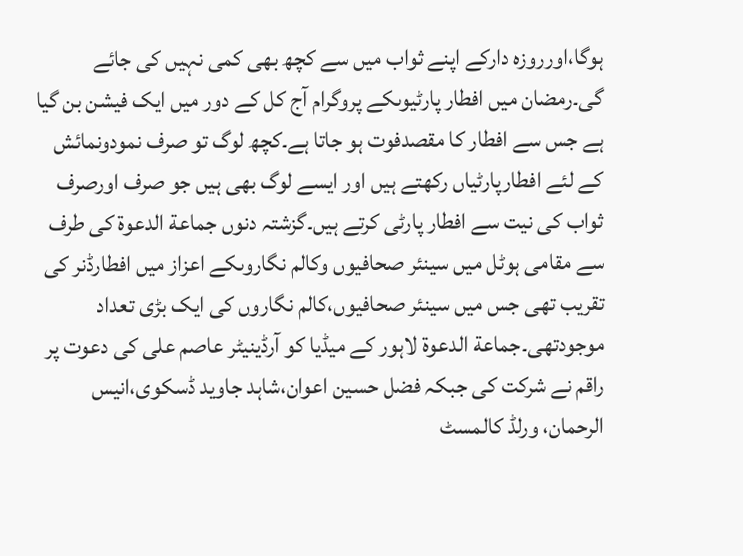ہوگا،اورروزہ دارکے اپنے ثواب میں سے کچھ بھی کمی نہیں کی جائے گی۔رمضان میں افطار پارٹیوںکے پروگرام آج کل کے دور میں ایک فیشن بن گیا ہے جس سے افطار کا مقصدفوت ہو جاتا ہے۔کچھ لوگ تو صرف نمودونمائش کے لئے افطارپارٹیاں رکھتے ہیں اور ایسے لوگ بھی ہیں جو صرف اورصرف ثواب کی نیت سے افطار پارٹی کرتے ہیں۔گزشتہ دنوں جماعة الدعوة کی طرف سے مقامی ہوٹل میں سینئر صحافیوں وکالم نگاروںکے اعزاز میں افطارڈنر کی تقریب تھی جس میں سینئر صحافیوں،کالم نگاروں کی ایک بڑی تعداد موجودتھی۔جماعة الدعوة لاہور کے میڈیا کو آرڈینیٹر عاصم علی کی دعوت پر راقم نے شرکت کی جبکہ فضل حسین اعوان،شاہد جاوید ڈسکوی،انیس الرحمان، ورلڈ کالمسٹ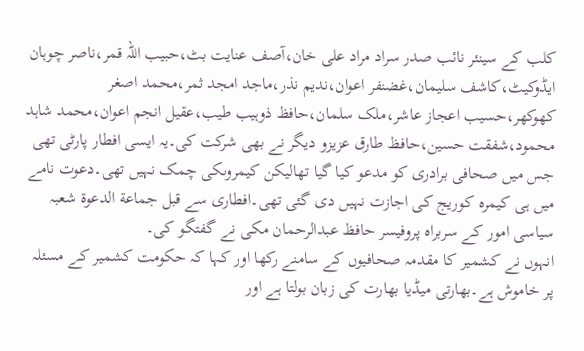کلب کے سینئر نائب صدر سراد مراد علی خان،آصف عنایت بٹ،حبیب اللہ قمر،ناصر چوہان ایڈوکیٹ،کاشف سلیمان،غضنفر اعوان،ندیم نذر،ماجد امجد ثمر،محمد اصغر کھوکھر،حسیب اعجاز عاشر،ملک سلمان،حافظ ذوہیب طیب،عقیل انجم اعوان،محمد شاہد محمود،شفقت حسین،حافظ طارق عزیزو دیگر نے بھی شرکت کی۔یہ ایسی افطار پارٹی تھی جس میں صحافی برادری کو مدعو کیا گیا تھالیکن کیمروںکی چمک نہیں تھی۔دعوت نامے میں ہی کیمرہ کوریج کی اجازت نہیں دی گئی تھی۔افطاری سے قبل جماعة الدعوة شعبہ سیاسی امور کے سربراہ پروفیسر حافظ عبدالرحمان مکی نے گفتگو کی۔
انہوں نے کشمیر کا مقدمہ صحافیوں کے سامنے رکھا اور کہا کہ حکومت کشمیر کے مسئلہ پر خاموش ہے۔بھارتی میڈیا بھارت کی زبان بولتا ہے اور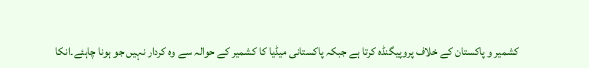کشمیر و پاکستان کے خلاف پروپیگنڈہ کرتا ہے جبکہ پاکستانی میڈیا کا کشمیر کے حوالہ سے وہ کردار نہیں جو ہونا چاہئے۔انکا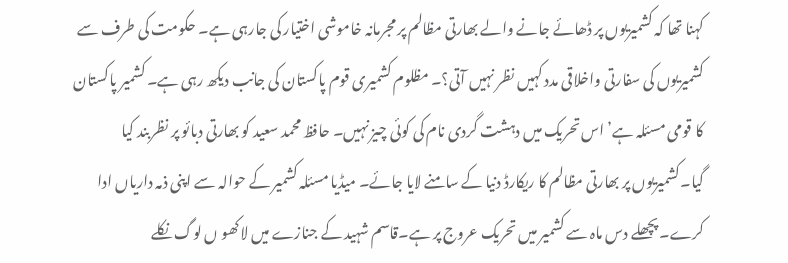کہنا تھا کہ کشمیریوں پر ڈھائے جانے والے بھارتی مظالم پر مجرمانہ خاموشی اختیار کی جارہی ہے۔ حکومت کی طرف سے کشمیریوں کی سفارتی واخلاقی مدد کہیں نظر نہیں آتی؟۔ مظلوم کشمیری قوم پاکستان کی جانب دیکھ رہی ہے۔ کشمیر پاکستان کا قومی مسئلہ ہے’ اس تحریک میں دہشت گردی نام کی کوئی چیز نہیں۔ حافظ محمد سعید کو بھارتی دبائو پر نظربند کیا گیا۔کشمیریوں پر بھارتی مظالم کا ریکارڈ دنیا کے سامنے لایا جائے۔ میڈیا مسئلہ کشمیر کے حوالہ سے اپنی ذمہ داریاں ادا کرے۔ پچھلے دس ماہ سے کشمیر میں تحریک عروج پر ہے۔قاسم شہید کے جنازے میں لاکھو ں لوگ نکلے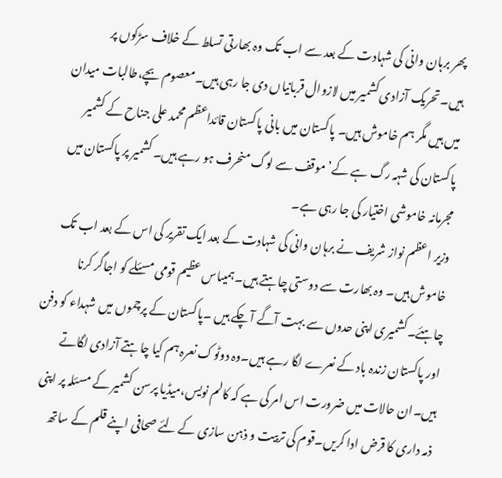پھر برہان وانی کی شہادت کے بعد سے اب تک وہ بھارتی تسلط کے خلاف سڑکوں پر ہیں۔تحریک آزادی کشمیر میں لازوال قربانیاں دی جا رہی ہیں۔معصوم بچے،طالبات میدان میں ہیں مگر ہم خاموش ہیں۔ پاکستان میں بانی پاکستان قائداعظم محمد علی جناح کے کشمیر پاکستان کی شہہ رگ ہے کے’ موقف سے لوگ منحرف ہو رہے ہیں۔ کشمیر پر پاکستان میں مجرمانہ خاموشی اختیار کی جا رہی ہے۔
وزیر اعظم نواز شریف نے برہان وانی کی شہادت کے بعد ایک تقریر کی اس کے بعد اب تک خاموش ہیں۔ وہ بھارت سے دوستی چاہتے ہیں۔ہمیںاس عظیم قومی مسئلے کو اجاگر کرنا چاہئے۔کشمیری اپنی حدوں سے بہت آگے آ چکے ہیں ۔پاکستان کے پرچموں میں شہداء کو دفن اور پاکستان زندہ باد کے نعرے لگا رہے ہیں۔وہ دوٹوک نعرہ ہم کیا چاہتے آزادی لگاتے ہیں۔ان حالات میں ضرورت اس امر کی ہے کہ کالم نویس،میڈیا پرسن کشمیر کے مسئلہ پر اپنی ذمہ داری کا قرض ادا کریں۔قوم کی تربیت و ذہن سازی کے لئے صحافی اپنے قلم کے ساتھ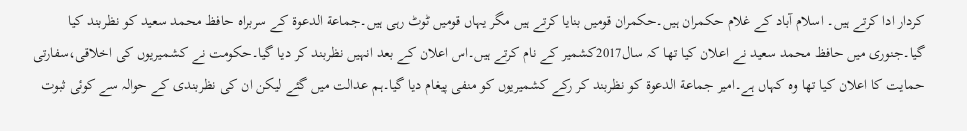کردار ادا کرتے ہیں۔ اسلام آباد کے غلام حکمران ہیں۔حکمران قومیں بنایا کرتے ہیں مگر یہاں قومیں ٹوٹ رہی ہیں۔جماعة الدعوة کے سربراہ حافظ محمد سعید کو نظربند کیا گیا۔جنوری میں حافظ محمد سعید نے اعلان کیا تھا کہ سال2017کشمیر کے نام کرتے ہیں۔اس اعلان کے بعد انہیں نظربند کر دیا گیا۔حکومت نے کشمیریوں کی اخلاقی،سفارتی حمایت کا اعلان کیا تھا وہ کہاں ہے۔امیر جماعة الدعوة کو نظربند کر رکے کشمیریوں کو منفی پیغام دیا گیا۔ہم عدالت میں گئے لیکن ان کی نظربندی کے حوالہ سے کوئی ثبوت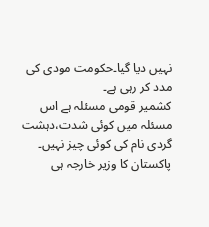نہیں دیا گیا۔حکومت مودی کی مدد کر رہی ہے۔
کشمیر قومی مسئلہ ہے اس مسئلہ میں کوئی شدت،دہشت گردی نام کی کوئی چیز نہیں۔ پاکستان کا وزیر خارجہ ہی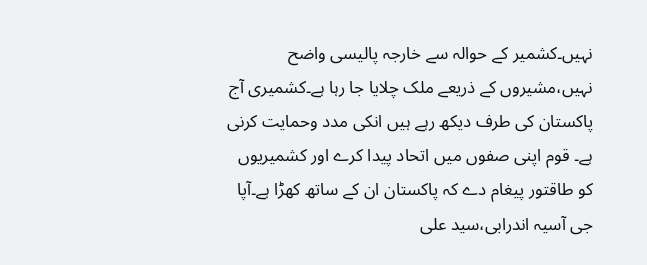نہیں۔کشمیر کے حوالہ سے خارجہ پالیسی واضح نہیں،مشیروں کے ذریعے ملک چلایا جا رہا ہے۔کشمیری آج پاکستان کی طرف دیکھ رہے ہیں انکی مدد وحمایت کرنی ہے۔ قوم اپنی صفوں میں اتحاد پیدا کرے اور کشمیریوں کو طاقتور پیغام دے کہ پاکستان ان کے ساتھ کھڑا ہے۔آپا جی آسیہ اندرابی،سید علی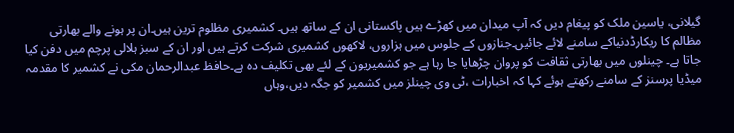گیلانی، یاسین ملک کو پیغام دیں کہ آپ میدان میں کھڑے ہیں پاکستانی ان کے ساتھ ہیں۔ کشمیری مظلوم ترین ہیں۔ان پر ہونے والے بھارتی مظالم کا ریکارڈدنیاکے سامنے لائے جائیں۔جنازوں کے جلوس میں ہزاروں، لاکھوں کشمیری شرکت کرتے ہیں اور ان کے سبز ہلالی پرچم میں دفن کیا جاتا ہے۔ چینلوں میں بھارتی ثقافت کو پروان چڑھایا جا رہا ہے جو کشمیریون کے لئے بھی تکلیف دہ ہے۔حافظ عبدالرحمان مکی نے کشمیر کا مقدمہ میڈیا پرسنز کے سامنے رکھتے ہوئے کہا کہ اخبارات ،ٹی وی چینلز میں کشمیر کو جگہ دیں،وہاں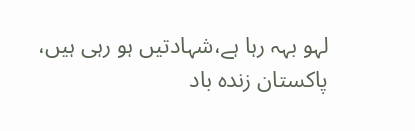لہو بہہ رہا ہے،شہادتیں ہو رہی ہیں، پاکستان زندہ باد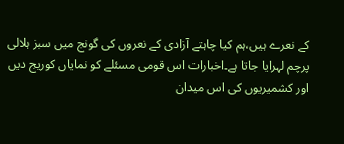کے نعرے ہیں،ہم کیا چاہتے آزادی کے نعروں کی گونج میں سبز ہلالی پرچم لہرایا جاتا ہے۔اخبارات اس قومی مسئلے کو نمایاں کوریج دیں اور کشمیریوں کی اس میدان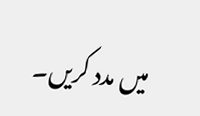میں مدد کریں۔